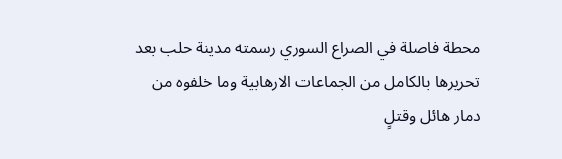محطة فاصلة في الصراع السوري رسمته مدينة حلب بعد تحريرها بالكامل من الجماعات الارهابية وما خلفوه من دمار هائل وقتلٍ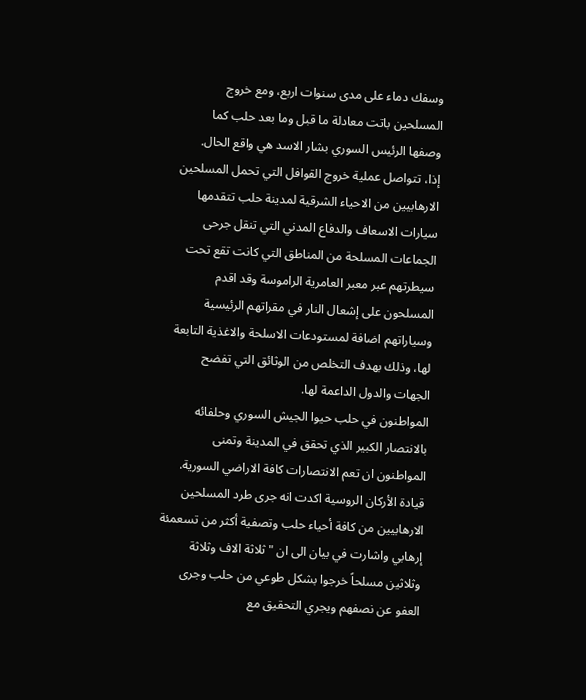وسفك دماء على مدى سنوات اربع، ومع خروج المسلحين باتت معادلة ما قبل وما بعد حلب كما وصفها الرئيس السوري بشار الاسد هي واقع الحال.
إذا، تتواصل عملية خروج القوافل التي تحمل المسلحين الارهابيين من الاحياء الشرقية لمدينة حلب تتقدمها سيارات الاسعاف والدفاع المدني التي تنقل جرحى الجماعات المسلحة من المناطق التي كانت تقع تحت سيطرتهم عبر معبر العامرية الراموسة وقد اقدم المسلحون على إشعال النار في مقراتهم الرئيسية وسياراتهم اضافة لمستودعات الاسلحة والاغذية التابعة لها، وذلك بهدف التخلص من الوثائق التي تفضح الجهات والدول الداعمة لها.
المواطنون في حلب حيوا الجيش السوري وحلفائه بالانتصار الكبير الذي تحقق في المدينة وتمنى المواطنون ان تعم الانتصارات كافة الاراضي السورية.
قيادة الأركان الروسية اكدت انه جرى طرد المسلحين الارهابيين من كافة أحياء حلب وتصفية أكثر من تسعمئة إرهابي واشارت في بيان الى ان "ثلاثة الاف وثلاثة وثلاثين مسلحاً خرجوا بشكل طوعي من حلب وجرى العفو عن نصفهم ويجري التحقيق مع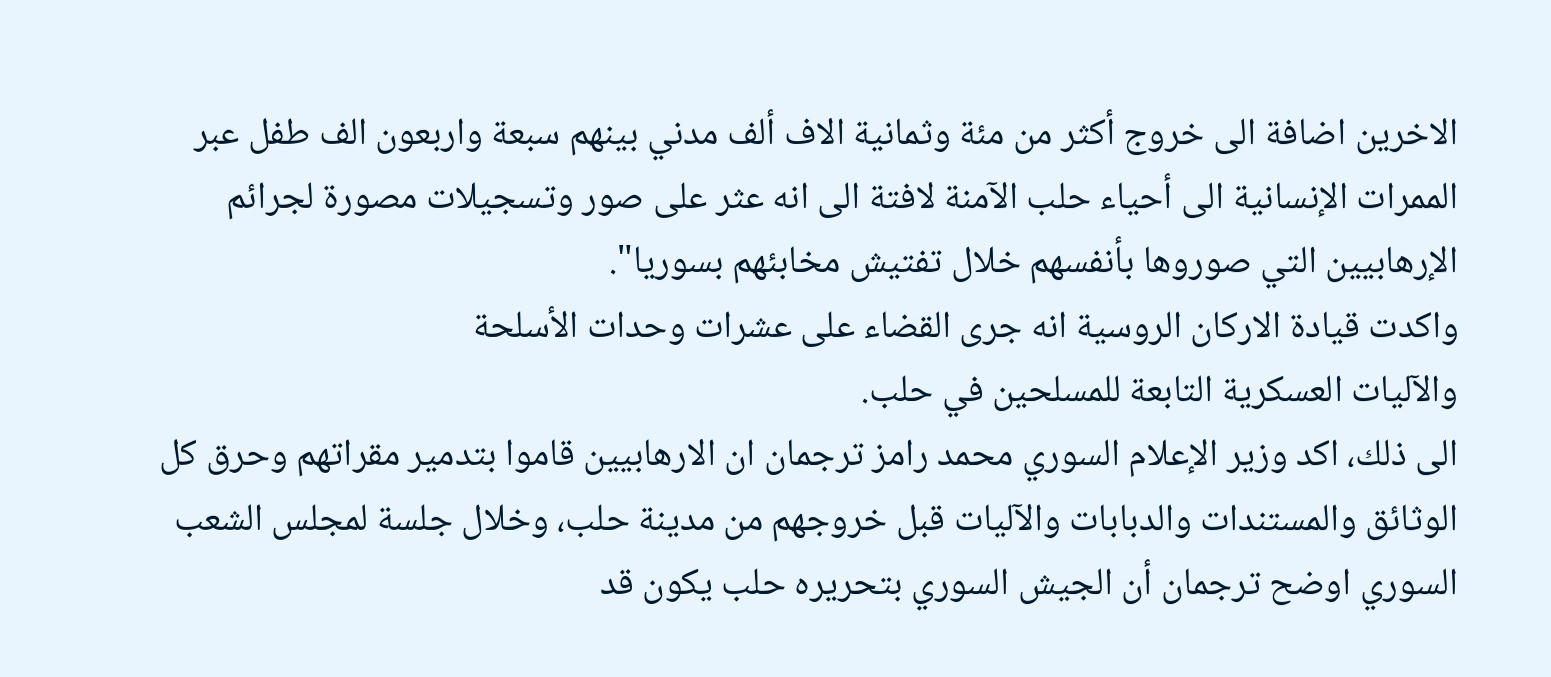الاخرين اضافة الى خروج أكثر من مئة وثمانية الاف ألف مدني بينهم سبعة واربعون الف طفل عبر الممرات الإنسانية الى أحياء حلب الآمنة لافتة الى انه عثر على صور وتسجيلات مصورة لجرائم الإرهابيين التي صوروها بأنفسهم خلال تفتيش مخابئهم بسوريا".
واكدت قيادة الاركان الروسية انه جرى القضاء على عشرات وحدات الأسلحة
والآليات العسكرية التابعة للمسلحين في حلب.
الى ذلك، اكد وزير الإعلام السوري محمد رامز ترجمان ان الارهابيين قاموا بتدمير مقراتهم وحرق كل الوثائق والمستندات والدبابات والآليات قبل خروجهم من مدينة حلب، وخلال جلسة لمجلس الشعب السوري اوضح ترجمان أن الجيش السوري بتحريره حلب يكون قد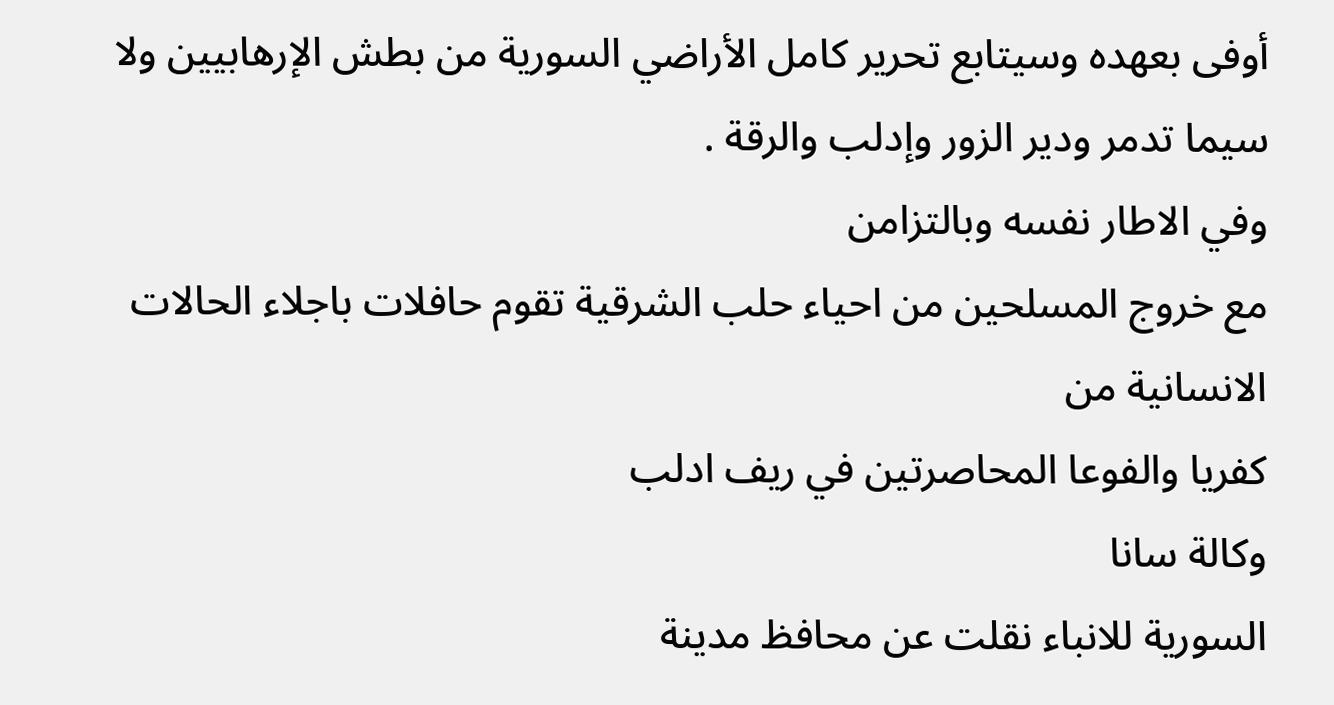أوفى بعهده وسيتابع تحرير كامل الأراضي السورية من بطش الإرهابيين ولا سيما تدمر ودير الزور وإدلب والرقة .
وفي الاطار نفسه وبالتزامن
مع خروج المسلحين من احياء حلب الشرقية تقوم حافلات باجلاء الحالات الانسانية من
كفريا والفوعا المحاصرتين في ريف ادلب
وكالة سانا
السورية للانباء نقلت عن محافظ مدينة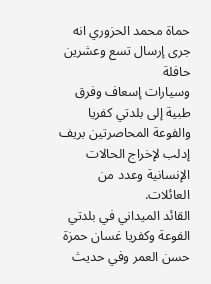حماة محمد الحزوري انه جرى إرسال تسع وعشرين حافلة
وسيارات إسعاف وفرق طبية إلى بلدتي كفريا والفوعة المحاصرتين بريف إدلب لإخراج الحالات
الإنسانية وعدد من العائلات.
القائد الميداني في بلدتي الفوعة وكفريا غسان حمزة حسن العمر وفي حديث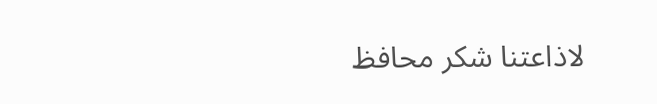لاذاعتنا شكر محافظ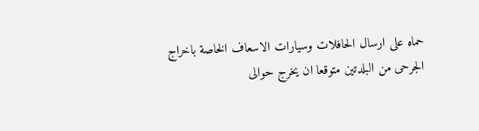حماه على ارسال الحافلات وسيارات الاسعاف الخاصة باخراج الجرحى من البلدتين متوقعا ان يخرج حوالى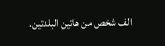الف شخص من هاتين البلدتين.